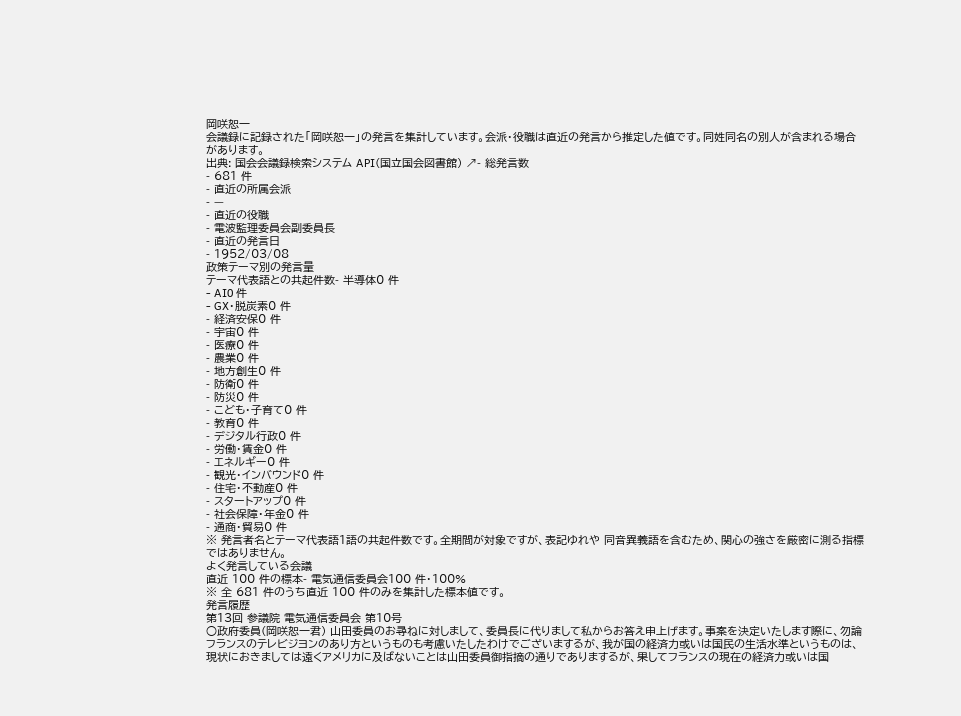岡咲恕一
会議録に記録された「岡咲恕一」の発言を集計しています。会派・役職は直近の発言から推定した値です。同姓同名の別人が含まれる場合があります。
出典: 国会会議録検索システム API(国立国会図書館) ↗- 総発言数
- 681 件
- 直近の所属会派
- —
- 直近の役職
- 電波監理委員会副委員長
- 直近の発言日
- 1952/03/08
政策テーマ別の発言量
テーマ代表語との共起件数- 半導体0 件
- AI0 件
- GX・脱炭素0 件
- 経済安保0 件
- 宇宙0 件
- 医療0 件
- 農業0 件
- 地方創生0 件
- 防衛0 件
- 防災0 件
- こども・子育て0 件
- 教育0 件
- デジタル行政0 件
- 労働・賃金0 件
- エネルギー0 件
- 観光・インバウンド0 件
- 住宅・不動産0 件
- スタートアップ0 件
- 社会保障・年金0 件
- 通商・貿易0 件
※ 発言者名とテーマ代表語1語の共起件数です。全期間が対象ですが、表記ゆれや 同音異義語を含むため、関心の強さを厳密に測る指標ではありません。
よく発言している会議
直近 100 件の標本- 電気通信委員会100 件・100%
※ 全 681 件のうち直近 100 件のみを集計した標本値です。
発言履歴
第13回 参議院 電気通信委員会 第10号
○政府委員(岡咲恕一君) 山田委員のお尋ねに対しまして、委員長に代りまして私からお答え申上げます。事案を決定いたします際に、勿論フランスのテレビジヨンのあり方というものも考慮いたしたわけでございまするが、我が国の経済力或いは国民の生活水準というものは、現状におきましては遠くアメリカに及ばないことは山田委員御指摘の通りでありまするが、果してフランスの現在の経済力或いは国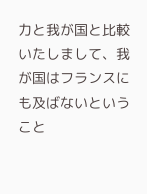力と我が国と比較いたしまして、我が国はフランスにも及ばないということ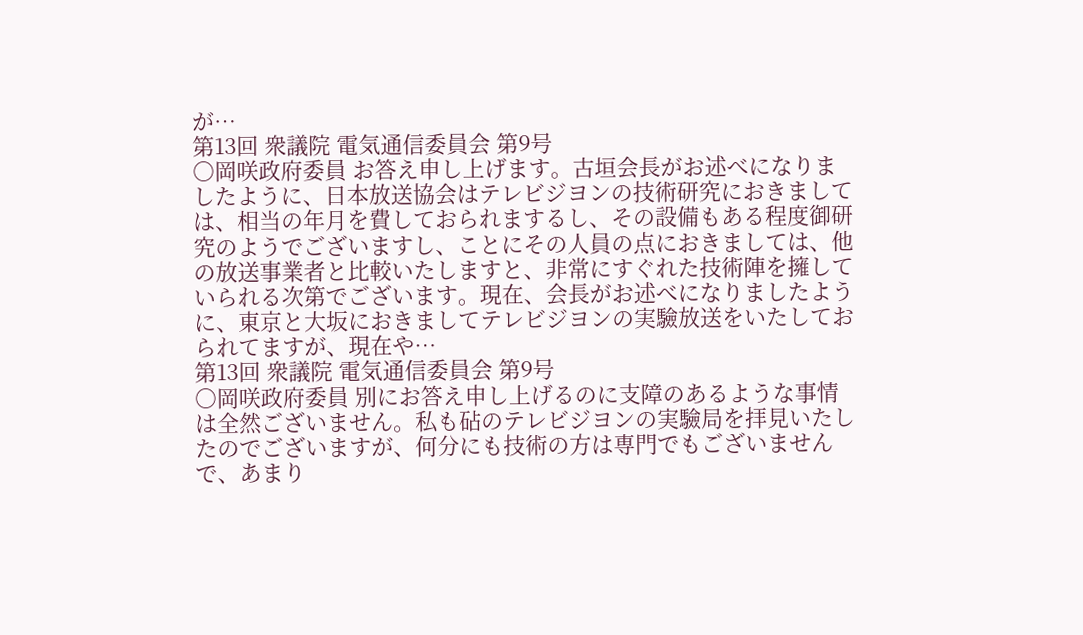が…
第13回 衆議院 電気通信委員会 第9号
○岡咲政府委員 お答え申し上げます。古垣会長がお述べになりましたように、日本放送協会はテレビジヨンの技術研究におきましては、相当の年月を費しておられまするし、その設備もある程度御研究のようでございますし、ことにその人員の点におきましては、他の放送事業者と比較いたしますと、非常にすぐれた技術陣を擁していられる次第でございます。現在、会長がお述べになりましたように、東京と大坂におきましてテレビジヨンの実驗放送をいたしておられてますが、現在や…
第13回 衆議院 電気通信委員会 第9号
○岡咲政府委員 別にお答え申し上げるのに支障のあるような事情は全然ございません。私も砧のテレビジヨンの実驗局を拝見いたしたのでございますが、何分にも技術の方は専門でもございませんで、あまり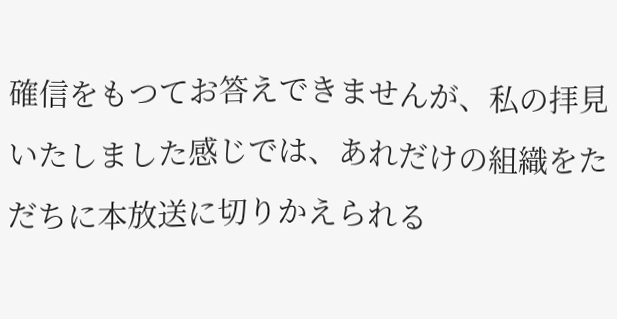確信をもつてお答えできませんが、私の拝見いたしました感じでは、あれだけの組織をただちに本放送に切りかえられる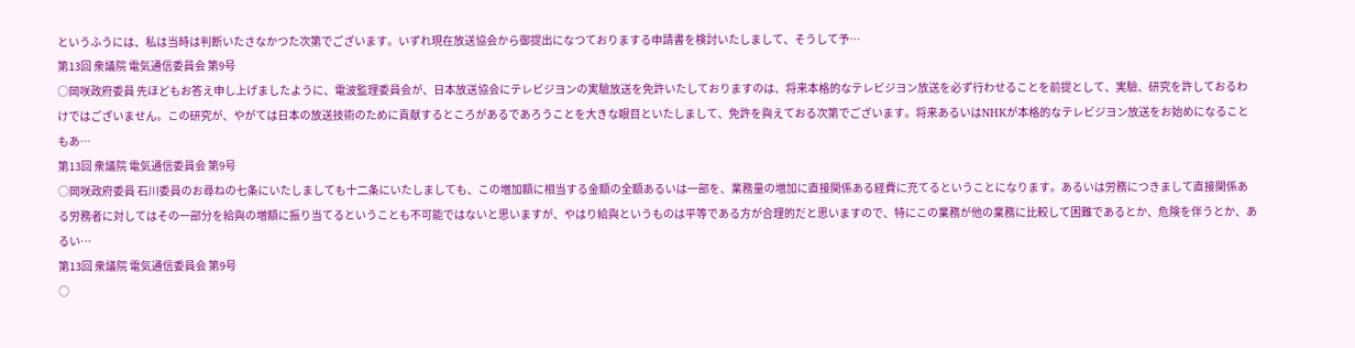というふうには、私は当時は判断いたさなかつた次第でございます。いずれ現在放送協会から御提出になつておりまする申請書を検討いたしまして、そうして予…
第13回 衆議院 電気通信委員会 第9号
○岡咲政府委員 先ほどもお答え申し上げましたように、電波監理委員会が、日本放送協会にテレビジヨンの実驗放送を免許いたしておりますのは、将来本格的なテレビジヨン放送を必ず行わせることを前提として、実驗、研究を許しておるわけではございません。この研究が、やがては日本の放送技術のために貢献するところがあるであろうことを大きな眼目といたしまして、免許を與えておる次第でございます。将来あるいはNHKが本格的なテレビジヨン放送をお始めになることもあ…
第13回 衆議院 電気通信委員会 第9号
○岡咲政府委員 石川委員のお尋ねの七条にいたしましても十二条にいたしましても、この増加額に相当する金額の全額あるいは一部を、業務量の増加に直接関係ある経費に充てるということになります。あるいは労務につきまして直接関係ある労務者に対してはその一部分を給與の増額に振り当てるということも不可能ではないと思いますが、やはり給與というものは平等である方が合理的だと思いますので、特にこの業務が他の業務に比較して困難であるとか、危険を伴うとか、あるい…
第13回 衆議院 電気通信委員会 第9号
○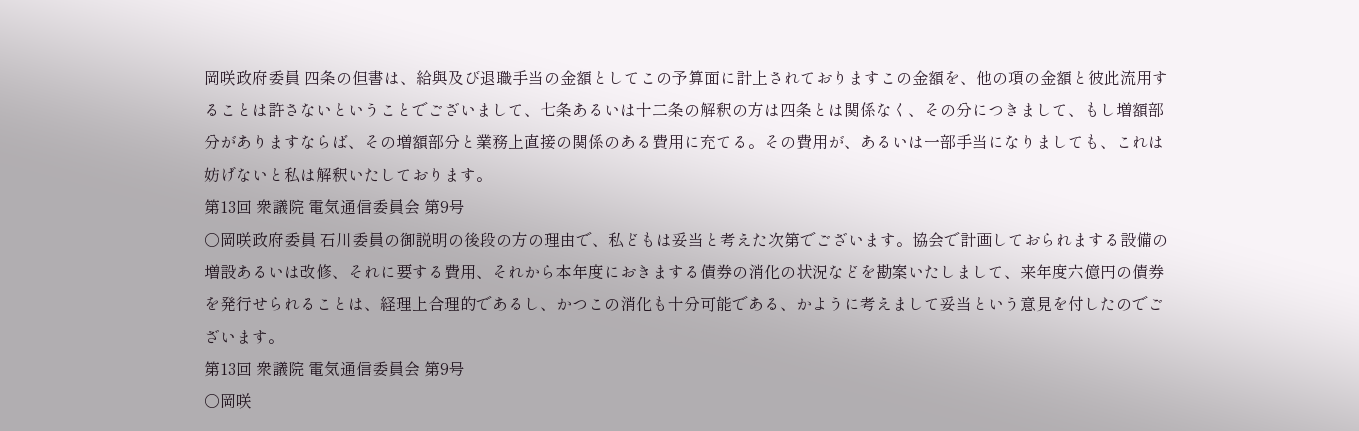岡咲政府委員 四条の但書は、給與及び退職手当の金額としてこの予算面に計上されておりますこの金額を、他の項の金額と彼此流用することは許さないということでございまして、七条あるいは十二条の解釈の方は四条とは関係なく、その分につきまして、もし増額部分がありますならば、その増額部分と業務上直接の関係のある費用に充てる。その費用が、あるいは一部手当になりましても、これは妨げないと私は解釈いたしております。
第13回 衆議院 電気通信委員会 第9号
○岡咲政府委員 石川委員の御説明の後段の方の理由で、私どもは妥当と考えた次第でございます。協会で計画しておられまする設備の増設あるいは改修、それに要する費用、それから本年度におきまする債券の消化の状況などを勘案いたしまして、来年度六億円の債券を発行せられることは、経理上合理的であるし、かつこの消化も十分可能である、かように考えまして妥当という意見を付したのでございます。
第13回 衆議院 電気通信委員会 第9号
○岡咲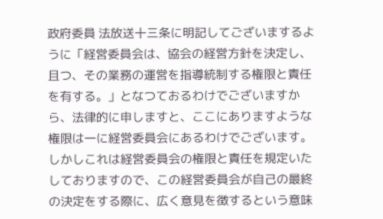政府委員 法放送十三条に明記してございまするように「経営委員会は、協会の経営方針を決定し、且つ、その業務の運営を指導統制する権限と責任を有する。」となつておるわけでございますから、法律的に申しますと、ここにありますような権限は一に経営委員会にあるわけでございます。しかしこれは経営委員会の権限と責任を規定いたしておりますので、この経営委員会が自己の最終の決定をする際に、広く意見を徴するという意味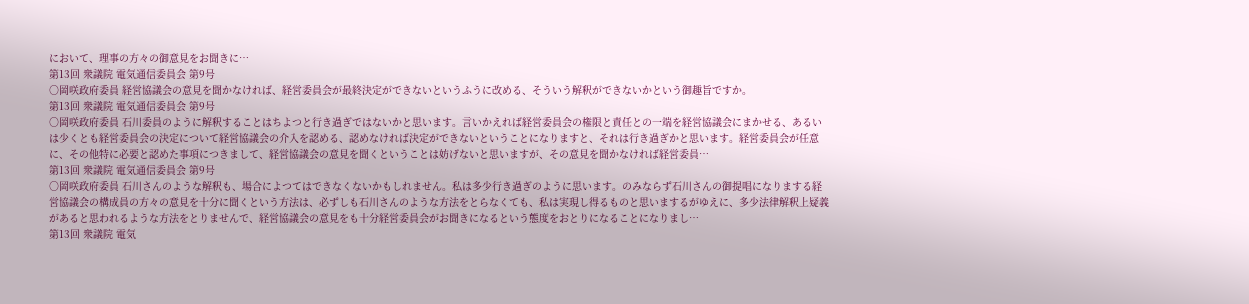において、理事の方々の御意見をお聞きに…
第13回 衆議院 電気通信委員会 第9号
○岡咲政府委員 経営協議会の意見を聞かなければ、経営委員会が最終決定ができないというふうに改める、そういう解釈ができないかという御趣旨ですか。
第13回 衆議院 電気通信委員会 第9号
○岡咲政府委員 石川委員のように解釈することはちよつと行き過ぎではないかと思います。言いかえれば経営委員会の権限と責任との一端を経営協議会にまかせる、あるいは少くとも経営委員会の決定について経営協議会の介入を認める、認めなければ決定ができないということになりますと、それは行き過ぎかと思います。経営委員会が任意に、その他特に必要と認めた事項につきまして、経営協議会の意見を聞くということは妨げないと思いますが、その意見を聞かなければ経営委員…
第13回 衆議院 電気通信委員会 第9号
○岡咲政府委員 石川さんのような解釈も、場合によつてはできなくないかもしれません。私は多少行き過ぎのように思います。のみならず石川さんの御提唱になりまする経営協議会の構成員の方々の意見を十分に聞くという方法は、必ずしも石川さんのような方法をとらなくても、私は実現し得るものと思いまするがゆえに、多少法律解釈上疑義があると思われるような方法をとりませんで、経営協議会の意見をも十分経営委員会がお聞きになるという態度をおとりになることになりまし…
第13回 衆議院 電気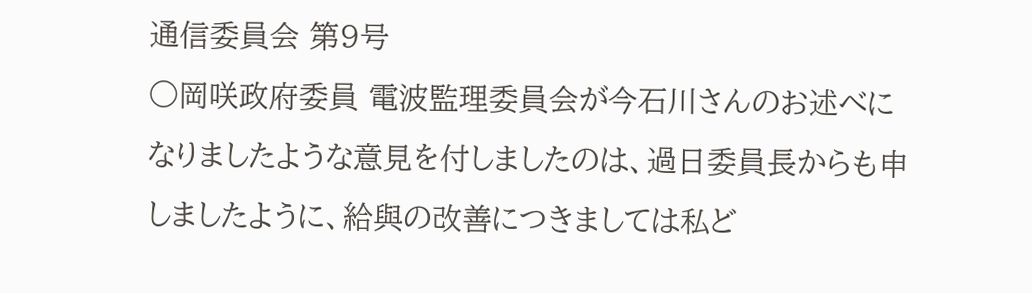通信委員会 第9号
○岡咲政府委員 電波監理委員会が今石川さんのお述べになりましたような意見を付しましたのは、過日委員長からも申しましたように、給與の改善につきましては私ど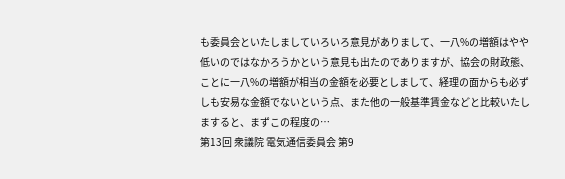も委員会といたしましていろいろ意見がありまして、一八%の増額はやや低いのではなかろうかという意見も出たのでありますが、協会の財政態、ことに一八%の増額が相当の金額を必要としまして、経理の面からも必ずしも安易な金額でないという点、また他の一般基準賃金などと比較いたしますると、まずこの程度の…
第13回 衆議院 電気通信委員会 第9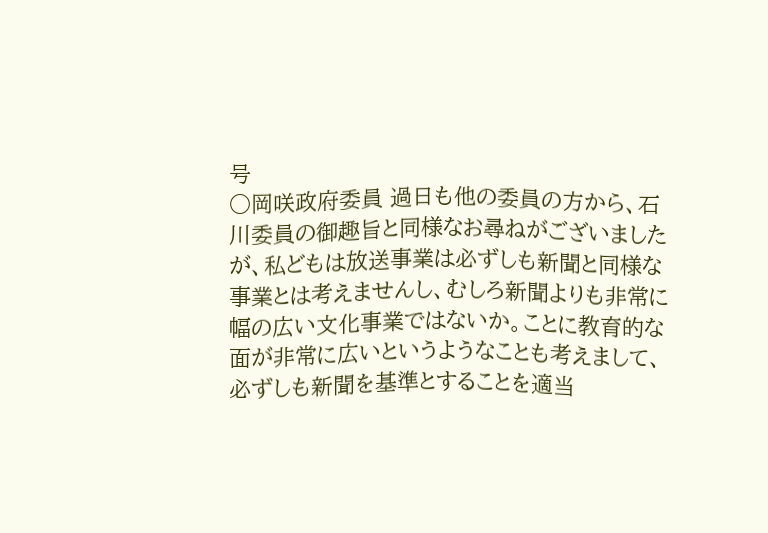号
○岡咲政府委員 過日も他の委員の方から、石川委員の御趣旨と同様なお尋ねがございましたが、私どもは放送事業は必ずしも新聞と同様な事業とは考えませんし、むしろ新聞よりも非常に幅の広い文化事業ではないか。ことに教育的な面が非常に広いというようなことも考えまして、必ずしも新聞を基準とすることを適当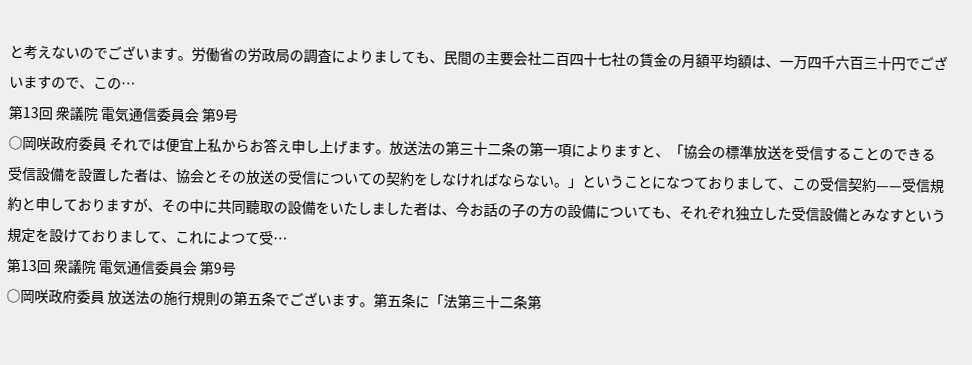と考えないのでございます。労働省の労政局の調査によりましても、民間の主要会社二百四十七社の賃金の月額平均額は、一万四千六百三十円でございますので、この…
第13回 衆議院 電気通信委員会 第9号
○岡咲政府委員 それでは便宜上私からお答え申し上げます。放送法の第三十二条の第一項によりますと、「協会の標準放送を受信することのできる受信設備を設置した者は、協会とその放送の受信についての契約をしなければならない。」ということになつておりまして、この受信契約——受信規約と申しておりますが、その中に共同聽取の設備をいたしました者は、今お話の子の方の設備についても、それぞれ独立した受信設備とみなすという規定を設けておりまして、これによつて受…
第13回 衆議院 電気通信委員会 第9号
○岡咲政府委員 放送法の施行規則の第五条でございます。第五条に「法第三十二条第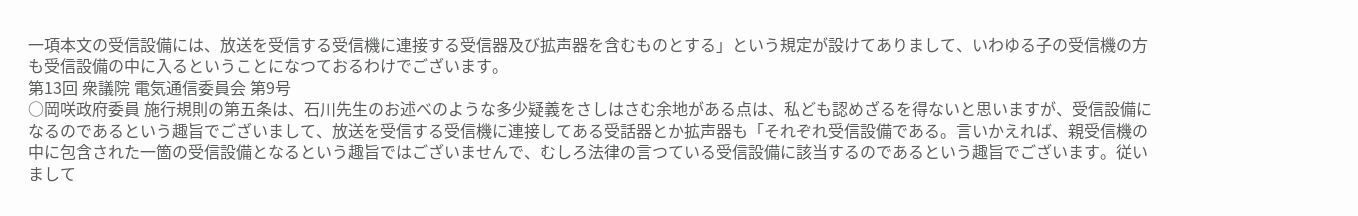一項本文の受信設備には、放送を受信する受信機に連接する受信器及び拡声器を含むものとする」という規定が設けてありまして、いわゆる子の受信機の方も受信設備の中に入るということになつておるわけでございます。
第13回 衆議院 電気通信委員会 第9号
○岡咲政府委員 施行規則の第五条は、石川先生のお述べのような多少疑義をさしはさむ余地がある点は、私ども認めざるを得ないと思いますが、受信設備になるのであるという趣旨でございまして、放送を受信する受信機に連接してある受話器とか拡声器も「それぞれ受信設備である。言いかえれば、親受信機の中に包含された一箇の受信設備となるという趣旨ではございませんで、むしろ法律の言つている受信設備に該当するのであるという趣旨でございます。従いまして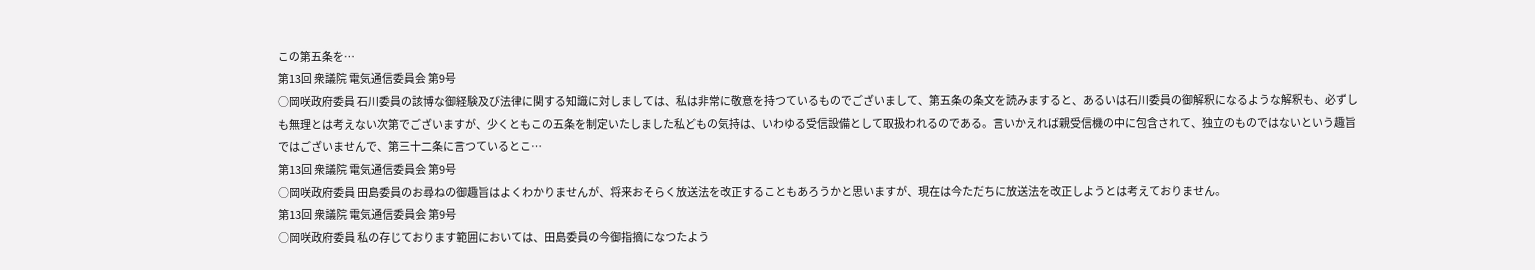この第五条を…
第13回 衆議院 電気通信委員会 第9号
○岡咲政府委員 石川委員の該博な御経験及び法律に関する知識に対しましては、私は非常に敬意を持つているものでございまして、第五条の条文を読みますると、あるいは石川委員の御解釈になるような解釈も、必ずしも無理とは考えない次第でございますが、少くともこの五条を制定いたしました私どもの気持は、いわゆる受信設備として取扱われるのである。言いかえれば親受信機の中に包含されて、独立のものではないという趣旨ではございませんで、第三十二条に言つているとこ…
第13回 衆議院 電気通信委員会 第9号
○岡咲政府委員 田島委員のお尋ねの御趣旨はよくわかりませんが、将来おそらく放送法を改正することもあろうかと思いますが、現在は今ただちに放送法を改正しようとは考えておりません。
第13回 衆議院 電気通信委員会 第9号
○岡咲政府委員 私の存じております範囲においては、田島委員の今御指摘になつたよう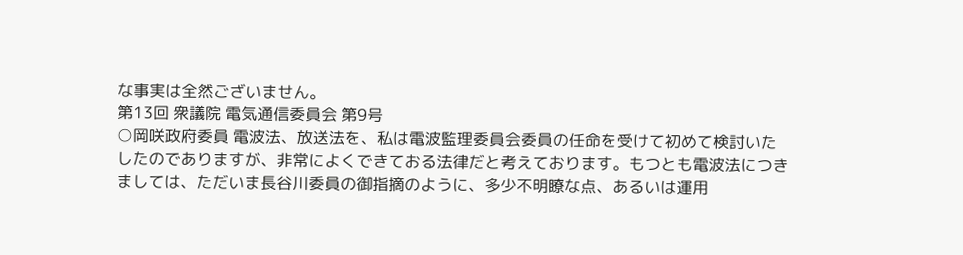な事実は全然ございません。
第13回 衆議院 電気通信委員会 第9号
○岡咲政府委員 電波法、放送法を、私は電波監理委員会委員の任命を受けて初めて検討いたしたのでありますが、非常によくできておる法律だと考えております。もつとも電波法につきましては、ただいま長谷川委員の御指摘のように、多少不明瞭な点、あるいは運用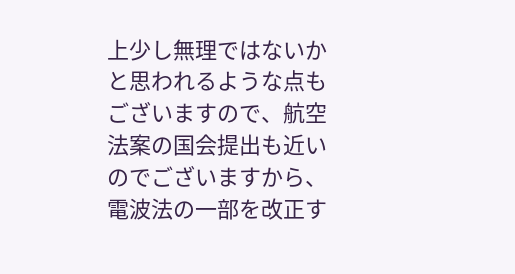上少し無理ではないかと思われるような点もございますので、航空法案の国会提出も近いのでございますから、電波法の一部を改正す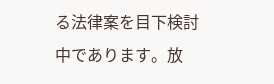る法律案を目下検討中であります。放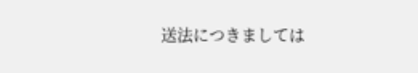送法につきましては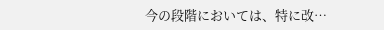今の段階においては、特に改…